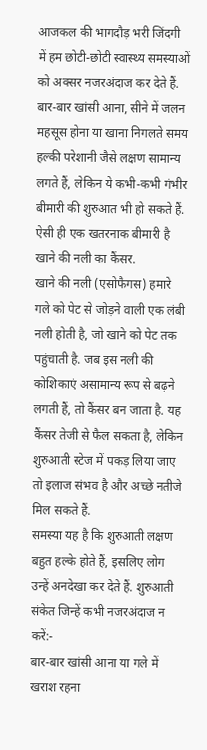आजकल की भागदौड़ भरी जिंदगी में हम छोटी-छोटी स्वास्थ्य समस्याओं को अक्सर नजरअंदाज कर देते हैं. बार-बार खांसी आना, सीने में जलन महसूस होना या खाना निगलते समय हल्की परेशानी जैसे लक्षण सामान्य लगते हैं, लेकिन ये कभी-कभी गंभीर बीमारी की शुरुआत भी हो सकते हैं. ऐसी ही एक खतरनाक बीमारी है खाने की नली का कैंसर.
खाने की नली (एसोफैगस) हमारे गले को पेट से जोड़ने वाली एक लंबी नली होती है, जो खाने को पेट तक पहुंचाती है. जब इस नली की कोशिकाएं असामान्य रूप से बढ़ने लगती हैं, तो कैंसर बन जाता है. यह कैंसर तेजी से फैल सकता है, लेकिन शुरुआती स्टेज में पकड़ लिया जाए तो इलाज संभव है और अच्छे नतीजे मिल सकते हैं.
समस्या यह है कि शुरुआती लक्षण बहुत हल्के होते हैं, इसलिए लोग उन्हें अनदेखा कर देते हैं. शुरुआती संकेत जिन्हें कभी नजरअंदाज न करें:-
बार-बार खांसी आना या गले में खराश रहना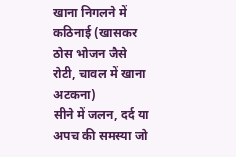खाना निगलने में कठिनाई (खासकर ठोस भोजन जैसे रोटी, चावल में खाना अटकना)
सीने में जलन, दर्द या अपच की समस्या जो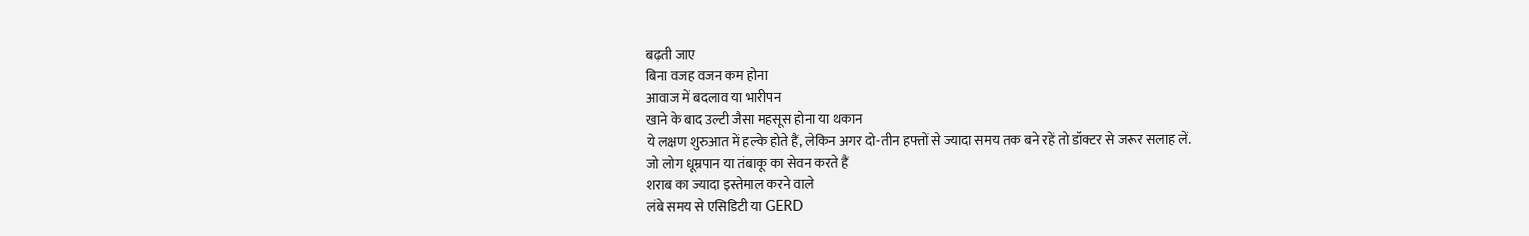बढ़ती जाए
बिना वजह वजन कम होना
आवाज में बदलाव या भारीपन
खाने के बाद उल्टी जैसा महसूस होना या थकान
ये लक्षण शुरुआत में हल्के होते हैं, लेकिन अगर दो-तीन हफ्तों से ज्यादा समय तक बने रहें तो डॉक्टर से जरूर सलाह लें.
जो लोग धूम्रपान या तंबाकू का सेवन करते हैं
शराब का ज्यादा इस्तेमाल करने वाले
लंबे समय से एसिडिटी या GERD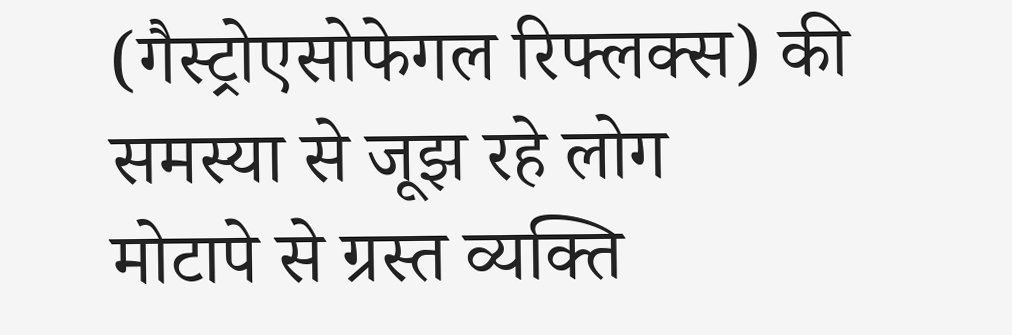(गैस्ट्रोएसोफेगल रिफ्लक्स) की समस्या से जूझ रहे लोग
मोटापे से ग्रस्त व्यक्ति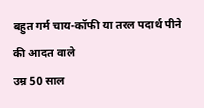बहुत गर्म चाय-कॉफी या तरल पदार्थ पीने की आदत वाले
उम्र 50 साल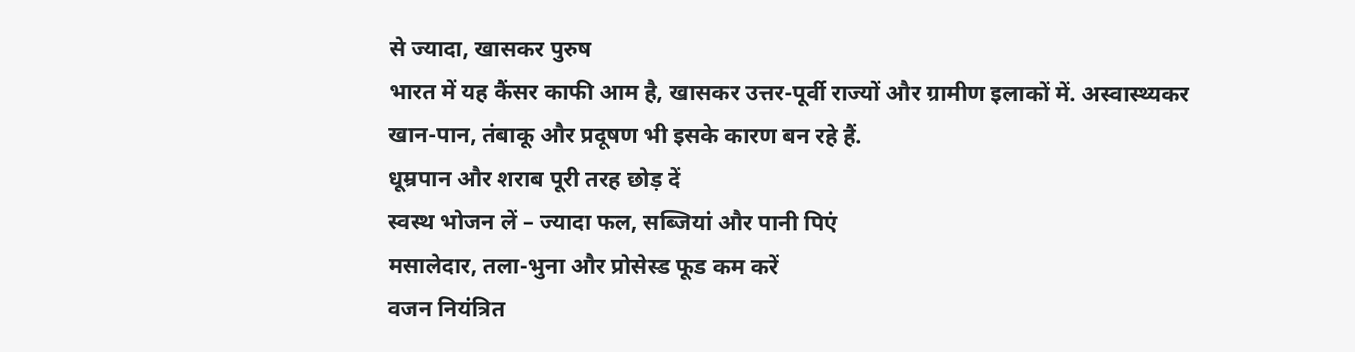से ज्यादा, खासकर पुरुष
भारत में यह कैंसर काफी आम है, खासकर उत्तर-पूर्वी राज्यों और ग्रामीण इलाकों में. अस्वास्थ्यकर खान-पान, तंबाकू और प्रदूषण भी इसके कारण बन रहे हैं.
धूम्रपान और शराब पूरी तरह छोड़ दें
स्वस्थ भोजन लें – ज्यादा फल, सब्जियां और पानी पिएं
मसालेदार, तला-भुना और प्रोसेस्ड फूड कम करें
वजन नियंत्रित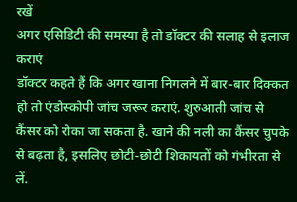रखें
अगर एसिडिटी की समस्या है तो डॉक्टर की सलाह से इलाज कराएं
डॉक्टर कहते हैं कि अगर खाना निगलने में बार-बार दिक्कत हो तो एंडोस्कोपी जांच जरूर कराएं. शुरुआती जांच से कैंसर को रोका जा सकता है. खाने की नली का कैंसर चुपके से बढ़ता है, इसलिए छोटी-छोटी शिकायतों को गंभीरता से लें.